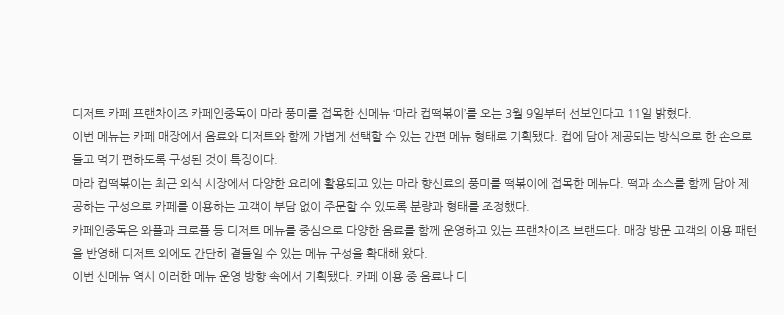디저트 카페 프랜차이즈 카페인중독이 마라 풍미를 접목한 신메뉴 ‘마라 컵떡볶이’를 오는 3월 9일부터 선보인다고 11일 밝혔다.
이번 메뉴는 카페 매장에서 음료와 디저트와 함께 가볍게 선택할 수 있는 간편 메뉴 형태로 기획됐다. 컵에 담아 제공되는 방식으로 한 손으로 들고 먹기 편하도록 구성된 것이 특징이다.
마라 컵떡볶이는 최근 외식 시장에서 다양한 요리에 활용되고 있는 마라 향신료의 풍미를 떡볶이에 접목한 메뉴다. 떡과 소스를 함께 담아 제공하는 구성으로 카페를 이용하는 고객이 부담 없이 주문할 수 있도록 분량과 형태를 조정했다.
카페인중독은 와플과 크로플 등 디저트 메뉴를 중심으로 다양한 음료를 함께 운영하고 있는 프랜차이즈 브랜드다. 매장 방문 고객의 이용 패턴을 반영해 디저트 외에도 간단히 곁들일 수 있는 메뉴 구성을 확대해 왔다.
이번 신메뉴 역시 이러한 메뉴 운영 방향 속에서 기획됐다. 카페 이용 중 음료나 디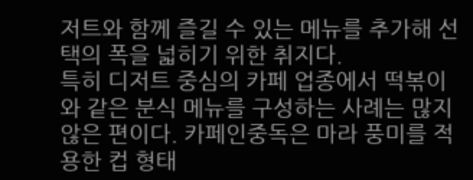저트와 함께 즐길 수 있는 메뉴를 추가해 선택의 폭을 넓히기 위한 취지다.
특히 디저트 중심의 카페 업종에서 떡볶이와 같은 분식 메뉴를 구성하는 사례는 많지 않은 편이다. 카페인중독은 마라 풍미를 적용한 컵 형태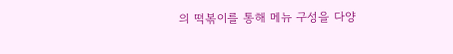의 떡볶이를 통해 메뉴 구성을 다양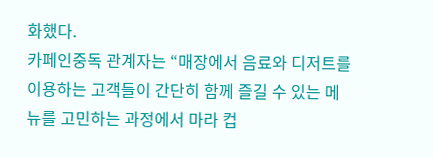화했다.
카페인중독 관계자는 “매장에서 음료와 디저트를 이용하는 고객들이 간단히 함께 즐길 수 있는 메뉴를 고민하는 과정에서 마라 컵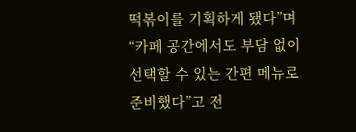떡볶이를 기획하게 됐다”며 “카페 공간에서도 부담 없이 선택할 수 있는 간편 메뉴로 준비했다”고 전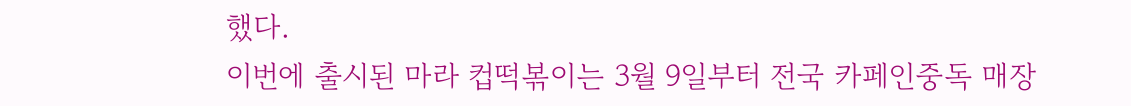했다.
이번에 출시된 마라 컵떡볶이는 3월 9일부터 전국 카페인중독 매장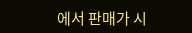에서 판매가 시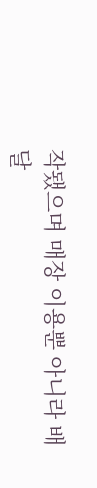작됐으며 매장 이용뿐 아니라 배달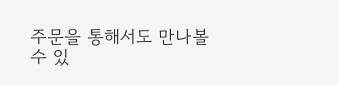주문을 통해서도 만나볼 수 있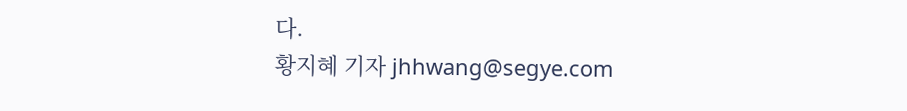다.
황지혜 기자 jhhwang@segye.com